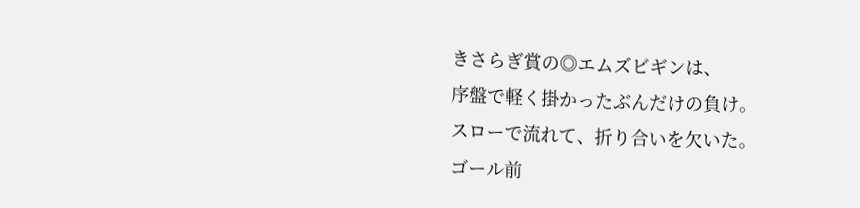きさらぎ賞の◎エムズビギンは、
序盤で軽く掛かったぶんだけの負け。
スローで流れて、折り合いを欠いた。
ゴール前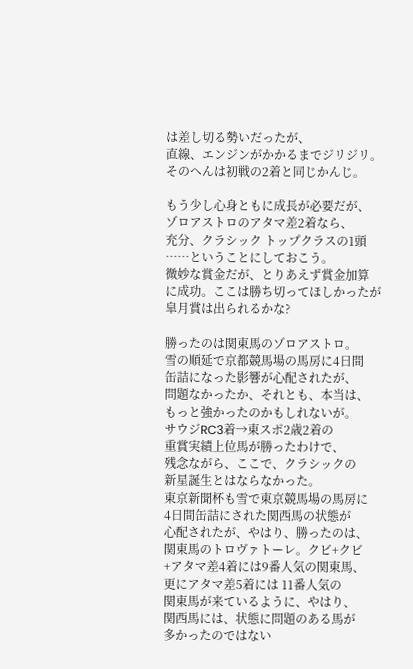は差し切る勢いだったが、
直線、エンジンがかかるまでジリジリ。
そのへんは初戦の2着と同じかんじ。

もう少し心身ともに成長が必要だが、
ゾロアストロのアタマ差2着なら、
充分、クラシック トップクラスの1頭
……ということにしておこう。
微妙な賞金だが、とりあえず賞金加算
に成功。ここは勝ち切ってほしかったが
皐月賞は出られるかな?

勝ったのは関東馬のゾロアストロ。
雪の順延で京都競馬場の馬房に4日間
缶詰になった影響が心配されたが、
問題なかったか、それとも、本当は、
もっと強かったのかもしれないが。
サウジRC3着→東スポ2歳2着の
重賞実績上位馬が勝ったわけで、
残念ながら、ここで、クラシックの
新星誕生とはならなかった。
東京新聞杯も雪で東京競馬場の馬房に
4日間缶詰にされた関西馬の状態が
心配されたが、やはり、勝ったのは、
関東馬のトロヴァトーレ。クビ+クビ
+アタマ差4着には9番人気の関東馬、
更にアタマ差5着には 11番人気の
関東馬が来ているように、やはり、
関西馬には、状態に問題のある馬が
多かったのではない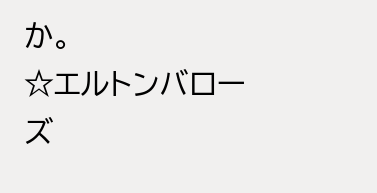か。
☆エルトンバローズ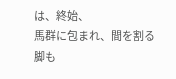は、終始、
馬群に包まれ、間を割る脚も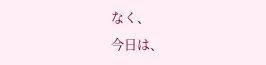なく、
今日は、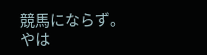競馬にならず。
やは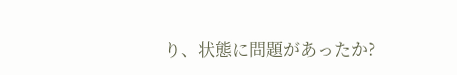り、状態に問題があったか?